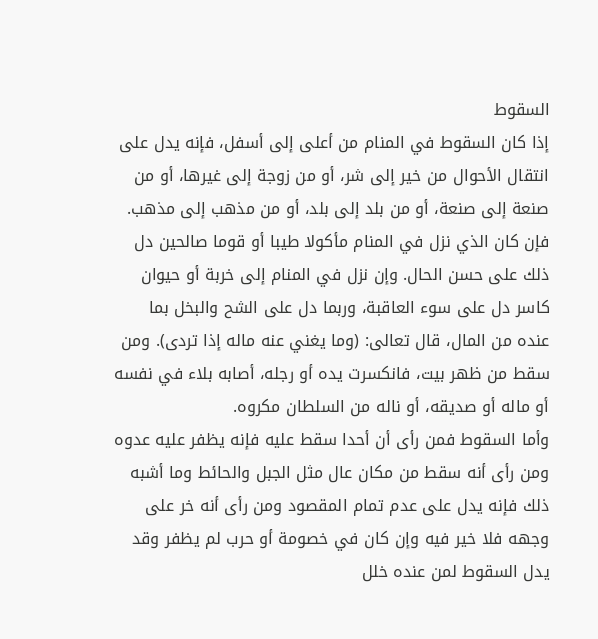السقوط
إذا كان السقوط في المنام من أعلى إلى أسفل، فإنه يدل على انتقال الأحوال من خير إلى شر، أو من زوجة إلى غيرها، أو من صنعة إلى صنعة، أو من بلد إلى بلد، أو من مذهب إلى مذهب. فإن كان الذي نزل في المنام مأكولا طيبا أو قوما صالحين دل ذلك على حسن الحال. وإن نزل في المنام إلى خربة أو حيوان كاسر دل على سوء العاقبة، وربما دل على الشح والبخل بما عنده من المال، قال تعالى: (وما يغني عنه ماله إذا تردى). ومن سقط من ظهر بيت، فانكسرت يده أو رجله، أصابه بلاء في نفسه أو ماله أو صديقه، أو ناله من السلطان مكروه.
وأما السقوط فمن رأى أن أحدا سقط عليه فإنه يظفر عليه عدوه ومن رأى أنه سقط من مكان عال مثل الجبل والحائط وما أشبه ذلك فإنه يدل على عدم تمام المقصود ومن رأى أنه خر على وجهه فلا خير فيه وإن كان في خصومة أو حرب لم يظفر وقد يدل السقوط لمن عنده خلل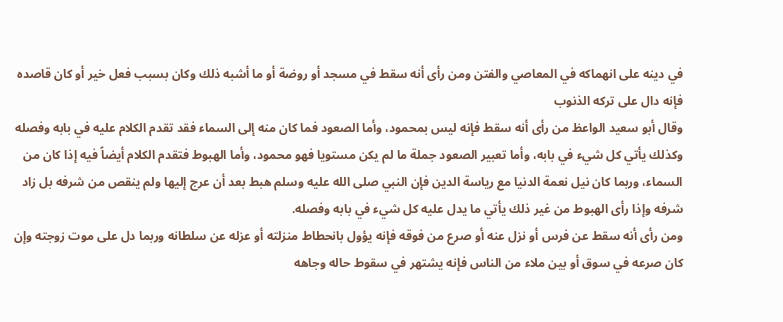في دينه على انهماكه في المعاصي والفتن ومن رأى أنه سقط في مسجد أو روضة أو ما أشبه ذلك وكان بسبب فعل خير أو كان قاصده فإنه دال على تركه الذنوب
وقال أبو سعيد الواعظ من رأى أنه سقط فإنه ليس بمحمود، وأما الصعود فما كان منه إلى السماء فقد تقدم الكلام عليه في بابه وفصله وكذلك يأتي كل شيء في بابه، وأما تعبير الصعود جملة ما لم يكن مستويا فهو محمود، وأما الهبوط فتقدم الكلام أيضاً فيه إذا كان من السماء، وربما كان نيل نعمة الدنيا مع رياسة الدين فإن النبي صلى الله عليه وسلم هبط بعد أن عرج إليها ولم ينقص من شرفه بل زاد شرفه وإذا رأى الهبوط من غير ذلك يأتي ما يدل عليه كل شيء في بابه وفصله.
ومن رأى أنه سقط عن فرس أو نزل عنه أو صرع من فوقه فإنه يؤول بانحطاط منزلته أو عزله عن سلطانه وربما دل على موت زوجته وإن كان صرعه في سوق أو بين ملاء من الناس فإنه يشتهر في سقوط حاله وجاهه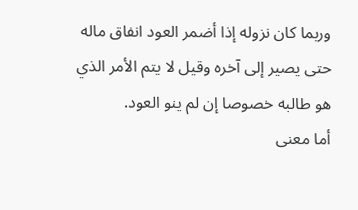وربما كان نزوله إذا أضمر العود انفاق ماله حتى يصير إلى آخره وقيل لا يتم الأمر الذي هو طالبه خصوصا إن لم ينو العود.
أما معنى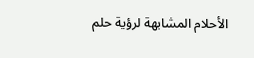الأحلام المشابهة لرؤية حلم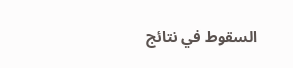السقوط في نتائج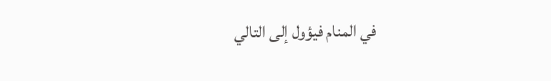في المنام فيؤول إلى التالي